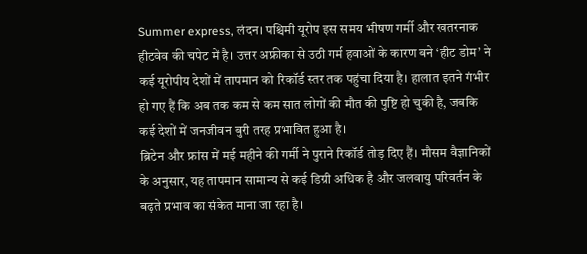Summer express, लंदन। पश्चिमी यूरोप इस समय भीषण गर्मी और खतरनाक हीटवेव की चपेट में है। उत्तर अफ्रीका से उठी गर्म हवाओं के कारण बने ‘हीट डोम’ ने कई यूरोपीय देशों में तापमान को रिकॉर्ड स्तर तक पहुंचा दिया है। हालात इतने गंभीर हो गए हैं कि अब तक कम से कम सात लोगों की मौत की पुष्टि हो चुकी है, जबकि कई देशों में जनजीवन बुरी तरह प्रभावित हुआ है।
ब्रिटेन और फ्रांस में मई महीने की गर्मी ने पुराने रिकॉर्ड तोड़ दिए हैं। मौसम वैज्ञानिकों के अनुसार, यह तापमान सामान्य से कई डिग्री अधिक है और जलवायु परिवर्तन के बढ़ते प्रभाव का संकेत माना जा रहा है।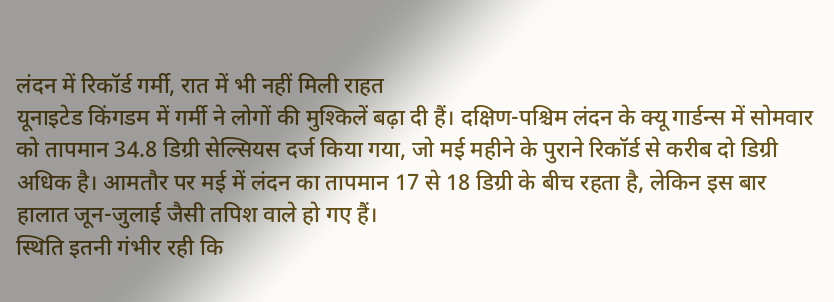लंदन में रिकॉर्ड गर्मी, रात में भी नहीं मिली राहत
यूनाइटेड किंगडम में गर्मी ने लोगों की मुश्किलें बढ़ा दी हैं। दक्षिण-पश्चिम लंदन के क्यू गार्डन्स में सोमवार को तापमान 34.8 डिग्री सेल्सियस दर्ज किया गया, जो मई महीने के पुराने रिकॉर्ड से करीब दो डिग्री अधिक है। आमतौर पर मई में लंदन का तापमान 17 से 18 डिग्री के बीच रहता है, लेकिन इस बार हालात जून-जुलाई जैसी तपिश वाले हो गए हैं।
स्थिति इतनी गंभीर रही कि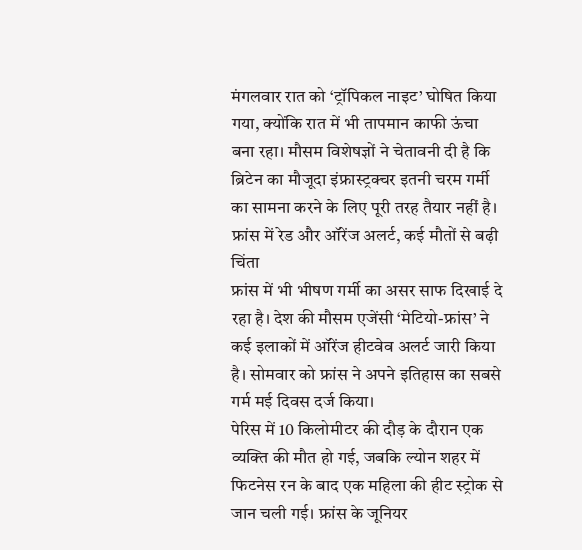मंगलवार रात को ‘ट्रॉपिकल नाइट’ घोषित किया गया, क्योंकि रात में भी तापमान काफी ऊंचा बना रहा। मौसम विशेषज्ञों ने चेतावनी दी है कि ब्रिटेन का मौजूदा इंफ्रास्ट्रक्चर इतनी चरम गर्मी का सामना करने के लिए पूरी तरह तैयार नहीं है।
फ्रांस में रेड और ऑरेंज अलर्ट, कई मौतों से बढ़ी चिंता
फ्रांस में भी भीषण गर्मी का असर साफ दिखाई दे रहा है। देश की मौसम एजेंसी ‘मेटियो-फ्रांस’ ने कई इलाकों में ऑरेंज हीटवेव अलर्ट जारी किया है। सोमवार को फ्रांस ने अपने इतिहास का सबसे गर्म मई दिवस दर्ज किया।
पेरिस में 10 किलोमीटर की दौड़ के दौरान एक व्यक्ति की मौत हो गई, जबकि ल्योन शहर में फिटनेस रन के बाद एक महिला की हीट स्ट्रोक से जान चली गई। फ्रांस के जूनियर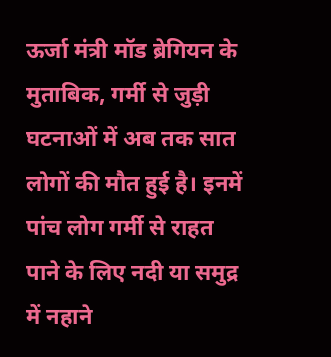ऊर्जा मंत्री मॉड ब्रेगियन के मुताबिक, गर्मी से जुड़ी घटनाओं में अब तक सात लोगों की मौत हुई है। इनमें पांच लोग गर्मी से राहत पाने के लिए नदी या समुद्र में नहाने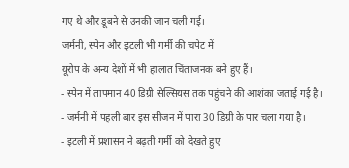गए थे और डूबने से उनकी जान चली गई।
जर्मनी, स्पेन और इटली भी गर्मी की चपेट में
यूरोप के अन्य देशों में भी हालात चिंताजनक बने हुए हैं।
- स्पेन में तापमान 40 डिग्री सेल्सियस तक पहुंचने की आशंका जताई गई है।
- जर्मनी में पहली बार इस सीजन में पारा 30 डिग्री के पार चला गया है।
- इटली में प्रशासन ने बढ़ती गर्मी को देखते हुए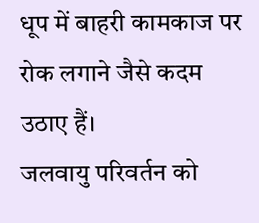धूप में बाहरी कामकाज पर रोक लगाने जैसे कदम उठाए हैं।
जलवायु परिवर्तन को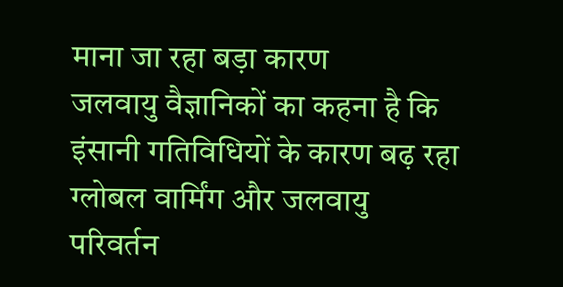माना जा रहा बड़ा कारण
जलवायु वैज्ञानिकों का कहना है कि इंसानी गतिविधियों के कारण बढ़ रहा ग्लोबल वार्मिंग और जलवायु परिवर्तन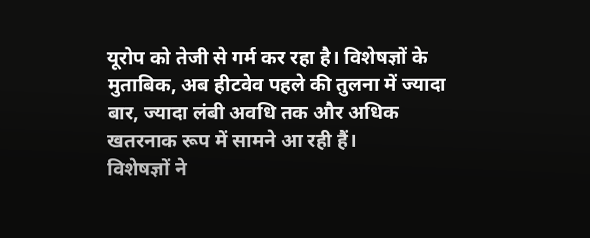यूरोप को तेजी से गर्म कर रहा है। विशेषज्ञों के मुताबिक, अब हीटवेव पहले की तुलना में ज्यादा बार, ज्यादा लंबी अवधि तक और अधिक खतरनाक रूप में सामने आ रही हैं।
विशेषज्ञों ने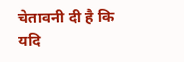चेतावनी दी है कि यदि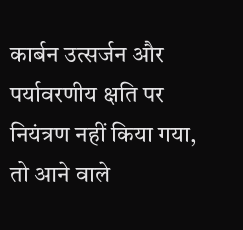कार्बन उत्सर्जन और पर्यावरणीय क्षति पर नियंत्रण नहीं किया गया, तो आने वाले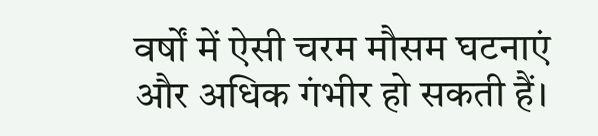वर्षों में ऐसी चरम मौसम घटनाएं और अधिक गंभीर हो सकती हैं।